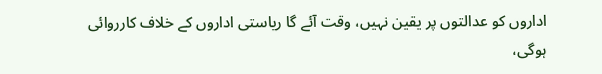اداروں کو عدالتوں پر یقین نہیں، وقت آئے گا ریاستی اداروں کے خلاف کارروائی ہوگی،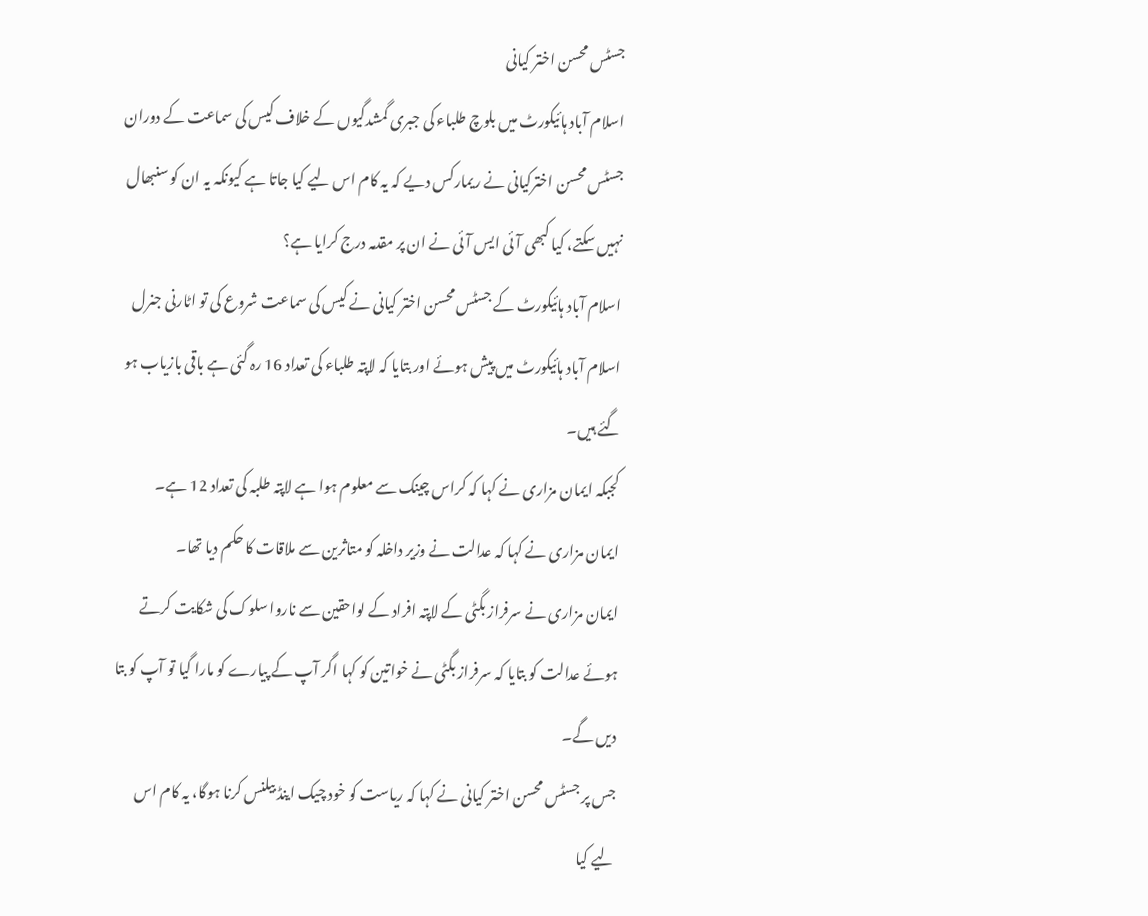جسٹس محسن اختر کیانی
اسلام آباد ہائیکورٹ میں بلوچ طلباء کی جبری گمشدگیوں کے خلاف کیس کی سماعت کے دوران جسٹس محسن اخترکیانی نے ریمارکس دیے کہ یہ کام اس لیے کیا جاتا ہے کیونکہ یہ ان کو سنبھال نہیں سکتے، کیا کبھی آئی ایس آئی نے ان پر مقدمہ درج کرایا ہے؟
اسلام آباد ہائیکورٹ کے جسٹس محسن اختر کیانی نے کیس کی سماعت شروع کی تو اٹارنی جنرل اسلام آباد ہائیکورٹ میں پیش ہوئے اور بتایا کہ لاپتہ طلباء کی تعداد 16 رہ گئی ہے باقی بازیاب ہو گئے ہیں۔
کجبکہ ایمان مزاری نے کہا کہ کراس چینک سے معلوم ہوا ہے لاپتہ طلبہ کی تعداد 12 ہے۔
ایمان مزاری نے کہا کہ عدالت نے وزیر داخلہ کو متاثرین سے ملاقات کا حکم دیا تھا۔
ایمان مزاری نے سرفراز بگٹی کے لاپتہ افراد کے لواحقین سے ناروا سلوک کی شکایت کرتے ہوئے عدالت کو بتایا کہ سرفراز بگٹی نے خواتین کو کہا اگر آپ کے پیارے کو مارا گیا تو آپ کو بتا دیں گے۔
جس پر جسٹس محسن اختر کیانی نے کہا کہ ریاست کو خود چیک اینڈ بیلنس کرنا ہوگا، یہ کام اس لیے کیا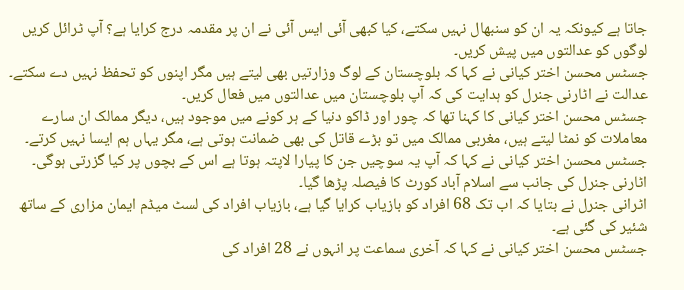جاتا ہے کیونکہ یہ ان کو سنبھال نہیں سکتے، کیا کبھی آئی ایس آئی نے ان پر مقدمہ درج کرایا ہے؟ آپ ٹرائل کریں لوگوں کو عدالتوں میں پیش کریں۔
جسٹس محسن اختر کیانی نے کہا کہ بلوچستان کے لوگ وزارتیں بھی لیتے ہیں مگر اپنوں کو تحفظ نہیں دے سکتے۔
عدالت نے اٹارنی جنرل کو ہدایت کی کہ آپ بلوچستان میں عدالتوں میں فعال کریں۔
جسٹس محسن اختر کیانی کا کہنا تھا کہ چور اور ڈاکو دنیا کے ہر کونے میں موجود ہیں، دیگر ممالک ان سارے معاملات کو نمٹا لیتے ہیں، مغربی ممالک میں تو بڑے قاتل کی بھی ضمانت ہوتی ہے، مگر یہاں ہم ایسا نہیں کرتے۔
جسٹس محسن اختر کیانی نے کہا کہ آپ یہ سوچیں جن کا پیارا لاپتہ ہوتا ہے اس کے بچوں پر کیا گزرتی ہوگی۔
اٹارنی جنرل کی جانب سے اسلام آباد کورٹ کا فیصلہ پڑھا گیا۔
اٹرانی جنرل نے بتایا کہ اب تک 68 افراد کو بازیاب کرایا گیا ہے، بازیاب افراد کی لسٹ میڈم ایمان مزاری کے ساتھ شئیر کی گئی ہے۔
جسٹس محسن اختر کیانی نے کہا کہ آخری سماعت پر انہوں نے 28 افراد کی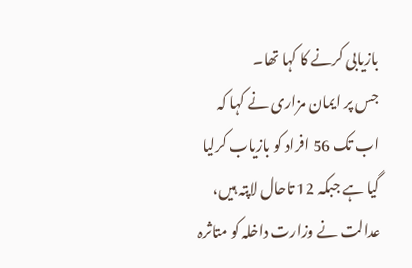بازیابی کرنے کا کہا تھا۔
جس پر ایمان مزاری نے کہا کہ اب تک 56 افراد کو بازیاب کرلیا گیا ہے جبکہ 12 تاحال لاپتہ ہیں، عدالت نے وزارت داخلہ کو متاثرہ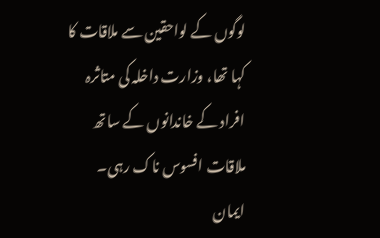لوگوں کے لواحقین سے ملاقات کا کہا تھا، وزارت داخلہ کی متاثرہ افراد کے خاندانوں کے ساتھ ملاقات افسوس ناک رہی۔
ایمان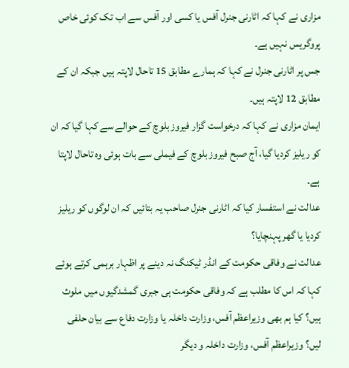مزاری نے کہا کہ اٹارنی جنرل آفس یا کسی اور آفس سے اب تک کوئی خاص پروگریس نہیں ہے۔
جس پر اٹارنی جنرل نے کہا کہ ہمارے مطابق 15 تاحال لاپتہ ہیں جبکہ ان کے مطابق 12 لاپتہ ہیں۔
ایمان مزاری نے کہا کہ درخواست گزار فیروز بلوچ کے حوالے سے کہا گیا کہ ان کو ریلیز کردیا گیا، آج صبح فیروز بلوچ کے فیملی سے بات ہوئی وہ تاحال لاپتا ہے۔
عدالت نے استفسار کیا کہ اٹارنی جنرل صاحب یہ بتائیں کہ ان لوگوں کو ریلیز کردیا یا گھر پہنچایا؟
عدالت نے وفاقی حکومت کے انڈر ٹیکنگ نہ دینے پر اظہار برہمی کرتے ہوئے کہا کہ اس کا مطلب ہے کہ وفاقی حکومت ہی جبری گمشدگیوں میں ملوث ہیں؟ کیا ہم بھی وزیراعظم آفس، وزارت داخلہ یا وزارت دفاع سے بیان حلفی لیں؟ وزیراعظم آفس، وزارت داخلہ و دیگر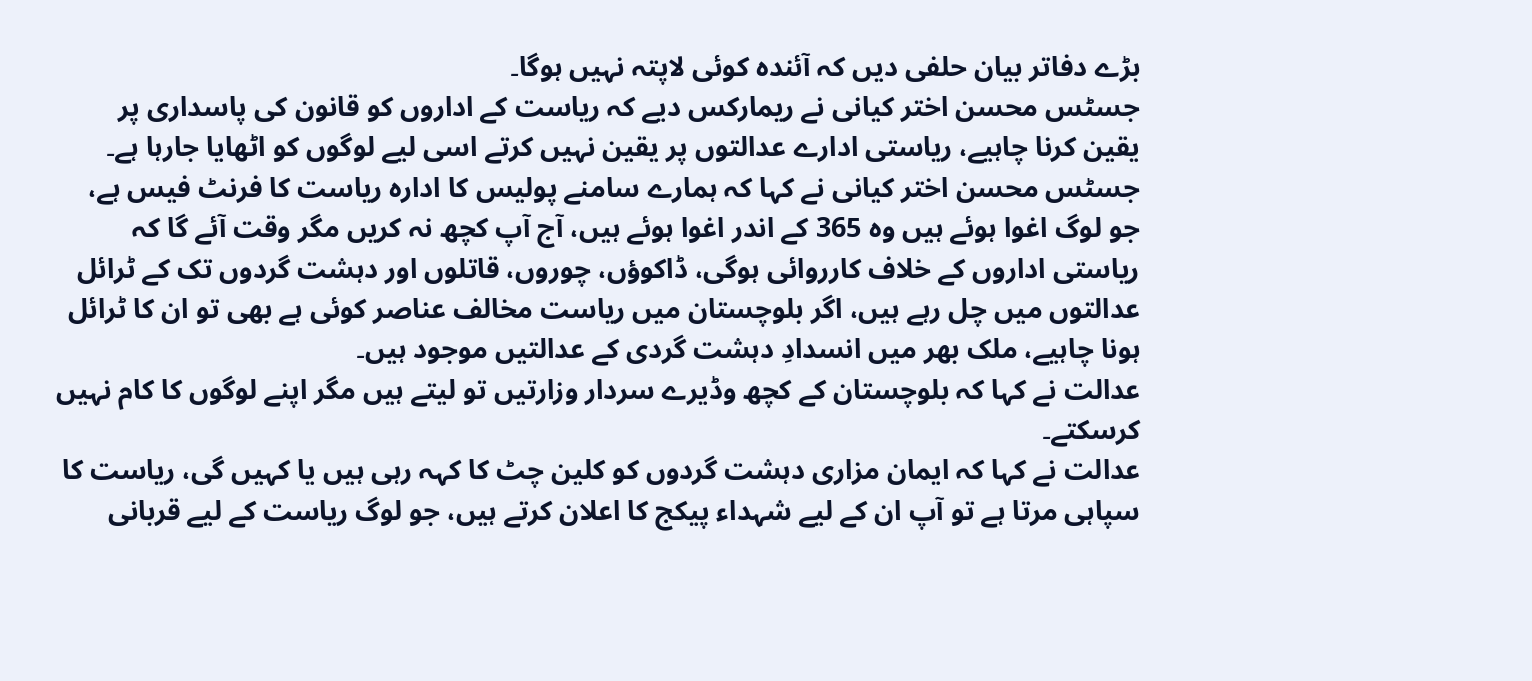بڑے دفاتر بیان حلفی دیں کہ آئندہ کوئی لاپتہ نہیں ہوگا۔
جسٹس محسن اختر کیانی نے ریمارکس دیے کہ ریاست کے اداروں کو قانون کی پاسداری پر یقین کرنا چاہیے، ریاستی ادارے عدالتوں پر یقین نہیں کرتے اسی لیے لوگوں کو اٹھایا جارہا ہے۔
جسٹس محسن اختر کیانی نے کہا کہ ہمارے سامنے پولیس کا ادارہ ریاست کا فرنٹ فیس ہے، جو لوگ اغوا ہوئے ہیں وہ 365 کے اندر اغوا ہوئے ہیں، آج آپ کچھ نہ کریں مگر وقت آئے گا کہ ریاستی اداروں کے خلاف کارروائی ہوگی، ڈاکوؤں، چوروں، قاتلوں اور دہشت گردوں تک کے ٹرائل عدالتوں میں چل رہے ہیں، اگر بلوچستان میں ریاست مخالف عناصر کوئی ہے بھی تو ان کا ٹرائل ہونا چاہیے، ملک بھر میں انسدادِ دہشت گردی کے عدالتیں موجود ہیں۔
عدالت نے کہا کہ بلوچستان کے کچھ وڈیرے سردار وزارتیں تو لیتے ہیں مگر اپنے لوگوں کا کام نہیں کرسکتے۔
عدالت نے کہا کہ ایمان مزاری دہشت گردوں کو کلین چٹ کا کہہ رہی ہیں یا کہیں گی، ریاست کا سپاہی مرتا ہے تو آپ ان کے لیے شہداء پیکج کا اعلان کرتے ہیں، جو لوگ ریاست کے لیے قربانی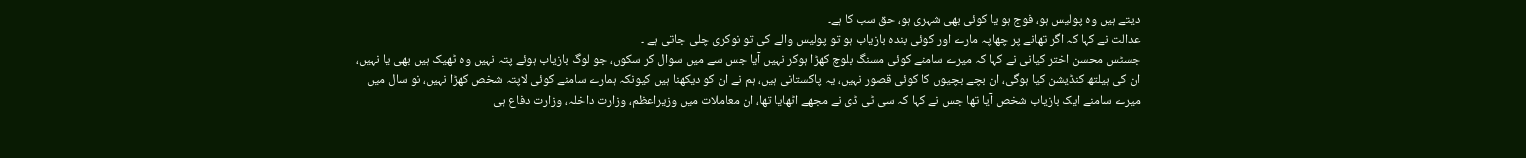دیتے ہیں وہ پولیس ہو، فوج ہو یا کوئی بھی شہری ہو، حق سب کا ہے۔
عدالت نے کہا کہ اگر تھانے پر چھاپہ مارے اور کوئی بندہ بازیاب ہو تو پولیس والے کی تو نوکری چلی جاتی ہے ۔
جسٹس محسن اختر کیانی نے کہا کہ میرے سامنے کوئی مسنگ بلوچ کھڑا ہوکر نہیں آیا جس سے میں سوال کر سکوں، جو لوگ بازیاب ہوئے پتہ نہیں وہ ٹھیک ہیں بھی یا نہیں، ان کی ہیلتھ کنڈیشن کیا ہوگی، ان بچے بچیوں کا کوئی قصور نہیں، یہ پاکستانی ہیں، ہم نے ان کو دیکھنا ہیں کیونکہ ہمارے سامنے کوئی لاپتہ شخص کھڑا نہیں، نو سال میں میرے سامنے ایک بازیاب شخص آیا تھا جس نے کہا کہ سی ٹی ڈی نے مجھے اٹھایا تھا، ان معاملات میں وزیراعظم، وزارت داخلہ، وزارت دفاع ہی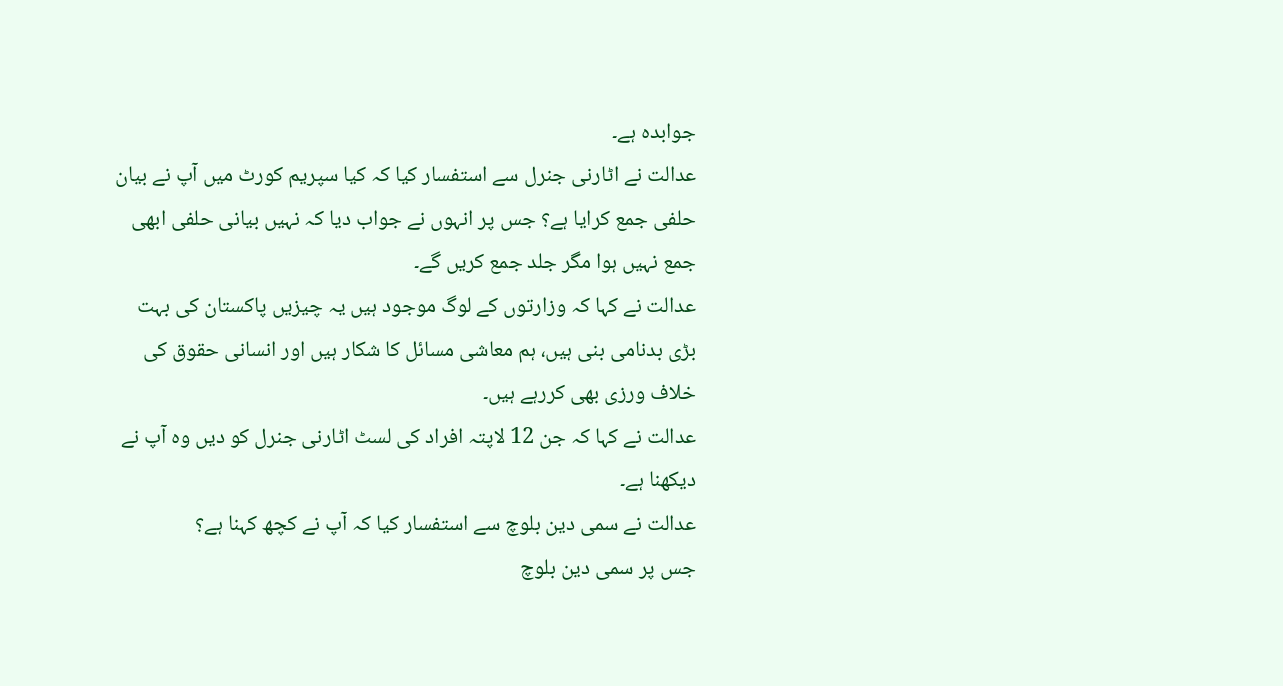جوابدہ ہے۔
عدالت نے اٹارنی جنرل سے استفسار کیا کہ کیا سپریم کورٹ میں آپ نے بیان حلفی جمع کرایا ہے؟ جس پر انہوں نے جواب دیا کہ نہیں بیانی حلفی ابھی جمع نہیں ہوا مگر جلد جمع کریں گے۔
عدالت نے کہا کہ وزارتوں کے لوگ موجود ہیں یہ چیزیں پاکستان کی بہت بڑی بدنامی بنی ہیں، ہم معاشی مسائل کا شکار ہیں اور انسانی حقوق کی خلاف ورزی بھی کررہے ہیں۔
عدالت نے کہا کہ جن 12 لاپتہ افراد کی لسٹ اٹارنی جنرل کو دیں وہ آپ نے دیکھنا ہے۔
عدالت نے سمی دین بلوچ سے استفسار کیا کہ آپ نے کچھ کہنا ہے؟
جس پر سمی دین بلوچ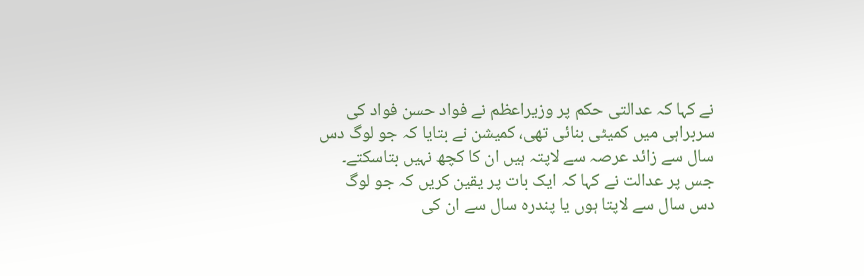نے کہا کہ عدالتی حکم پر وزیراعظم نے فواد حسن فواد کی سربراہی میں کمیٹی بنائی تھی، کمیشن نے بتایا کہ جو لوگ دس سال سے زائد عرصہ سے لاپتہ ہیں ان کا کچھ نہیں بتاسکتے۔
جس پر عدالت نے کہا کہ ایک بات پر یقین کریں کہ جو لوگ دس سال سے لاپتا ہوں یا پندرہ سال سے ان کی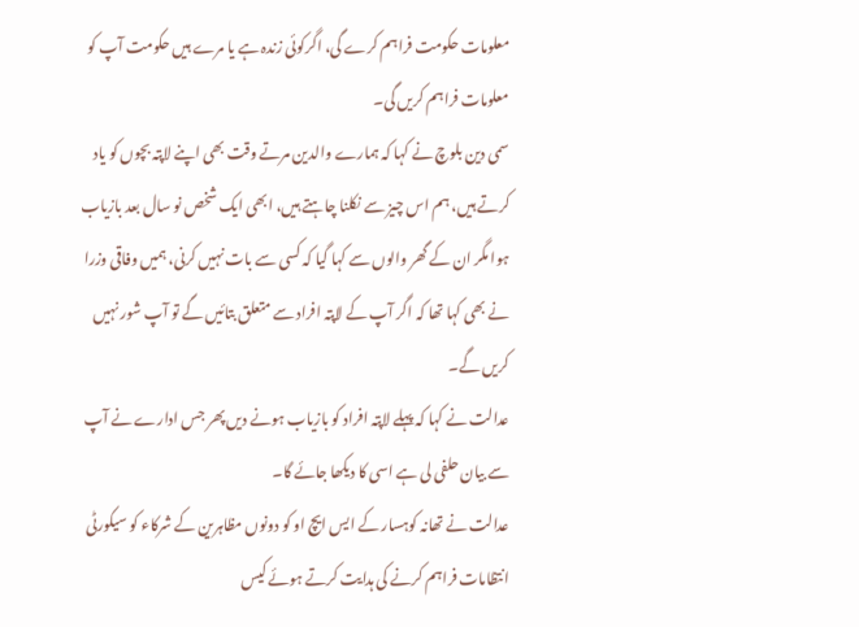معلومات حکومت فراہم کرے گی، اگرکوئی زندہ ہے یا مرے ہیں حکومت آپ کو معلومات فراہم کریں گی۔
سمی دین بلوچ نے کہا کہ ہمارے والدین مرتے وقت بھی اپنے لاپتہ بچوں کو یاد کرتے ہیں، ہم اس چیز سے نکلنا چاہتے ہیں، ابھی ایک شخص نو سال بعد بازیاب ہوا مگر ان کے گھر والوں سے کہا گیا کہ کسی سے بات نہیں کرنی، ہمیں وفاقی وزرا نے بھی کہا تھا کہ اگر آپ کے لاپتہ افراد سے متعلق بتائیں گے تو آپ شور نہیں کریں گے۔
عدالت نے کہا کہ پہلے لاپتہ افراد کو بازیاب ہونے دیں پھر جس ادارے نے آپ سے بیان حلفی لی ہے اسی کا دیکھا جائے گا۔
عدالت نے تھانہ کوہسار کے ایس ایچ او کو دونوں مظاہرین کے شرکاء کو سیکورٹی انتظامات فراہم کرنے کی ہدایت کرتے ہوئے کیس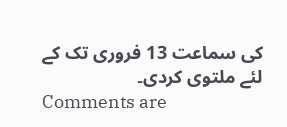کی سماعت 13 فروری تک کے لئے ملتوی کردی۔
Comments are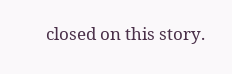closed on this story.